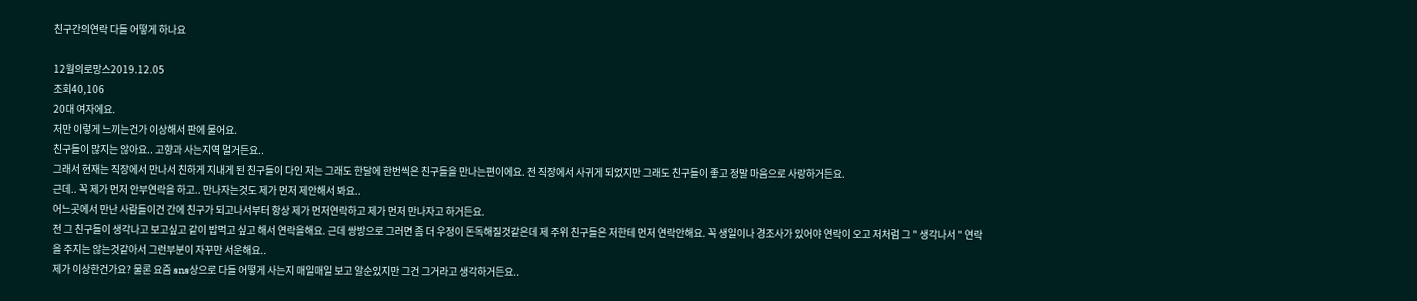친구간의연락 다들 어떻게 하나요

12월의로망스2019.12.05
조회40,106
20대 여자에요.
저만 이렇게 느끼는건가 이상해서 판에 물어요.
친구들이 많지는 않아요.. 고향과 사는지역 멀거든요..
그래서 현재는 직장에서 만나서 친하게 지내게 된 친구들이 다인 저는 그래도 한달에 한번씩은 친구들을 만나는편이에요. 전 직장에서 사귀게 되었지만 그래도 친구들이 좋고 정말 마음으로 사랑하거든요.
근데.. 꼭 제가 먼저 안부연락을 하고.. 만나자는것도 제가 먼저 제안해서 봐요..
어느곳에서 만난 사람들이건 간에 친구가 되고나서부터 항상 제가 먼저연락하고 제가 먼저 만나자고 하거든요.
전 그 친구들이 생각나고 보고싶고 같이 밥먹고 싶고 해서 연락을해요. 근데 쌍방으로 그러면 좀 더 우정이 돈독해질것같은데 제 주위 친구들은 저한테 먼저 연락안해요. 꼭 생일이나 경조사가 있어야 연락이 오고 저처럼 그 " 생각나서 " 연락을 주지는 않는것같아서 그런부분이 자꾸만 서운해요..
제가 이상한건가요? 물론 요즘 sns상으로 다들 어떻게 사는지 매일매일 보고 알순있지만 그건 그거라고 생각하거든요..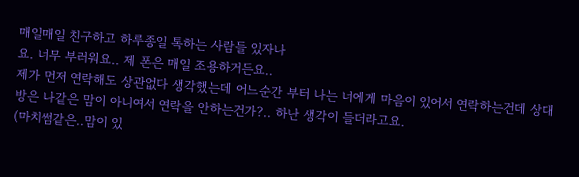매일매일 친구하고 하루종일 톡하는 사람들 있자나
요. 너무 부러워요.. 제 폰은 매일 조용하거든요..
제가 먼저 연락해도 상관없다 생각했는데 어느순간 부터 나는 너에게 마음이 있어서 연락하는건데 상대방은 나같은 맘이 아니여서 연락을 안하는건가?.. 하난 생각이 들더라고요.
(마치썸같은..맘이 있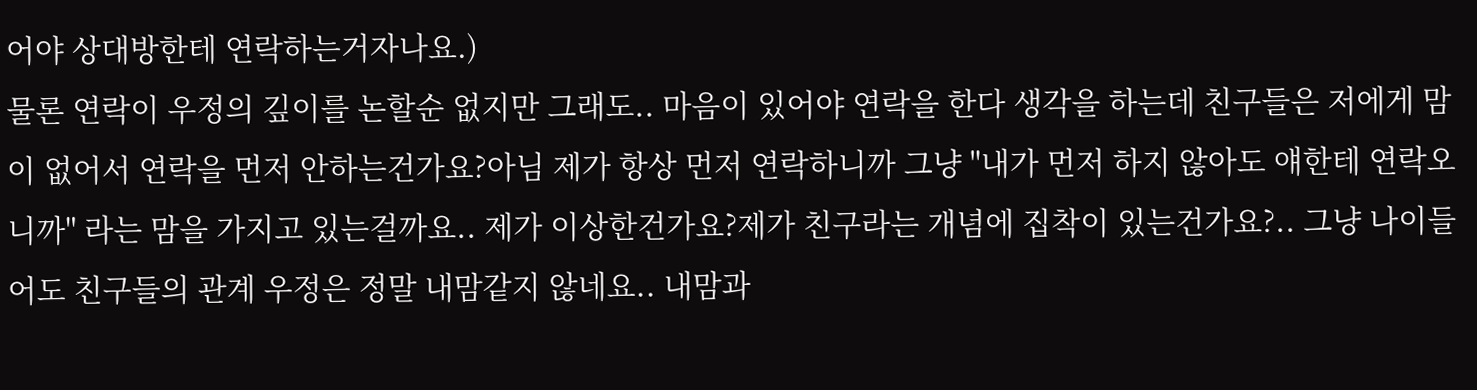어야 상대방한테 연락하는거자나요.)
물론 연락이 우정의 깊이를 논할순 없지만 그래도.. 마음이 있어야 연락을 한다 생각을 하는데 친구들은 저에게 맘이 없어서 연락을 먼저 안하는건가요?아님 제가 항상 먼저 연락하니까 그냥 "내가 먼저 하지 않아도 얘한테 연락오니까" 라는 맘을 가지고 있는걸까요.. 제가 이상한건가요?제가 친구라는 개념에 집착이 있는건가요?.. 그냥 나이들어도 친구들의 관계 우정은 정말 내맘같지 않네요.. 내맘과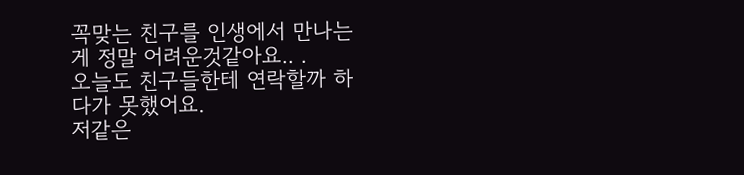꼭맞는 친구를 인생에서 만나는게 정말 어려운것같아요.. .
오늘도 친구들한테 연락할까 하다가 못했어요.
저같은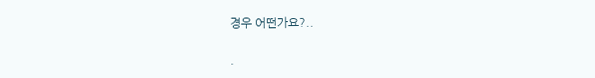경우 어떤가요?..

.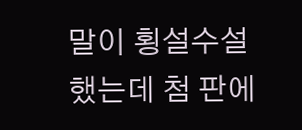말이 횡설수설했는데 첨 판에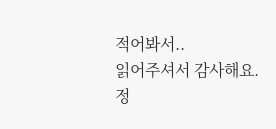적어봐서..
읽어주셔서 감사해요.
정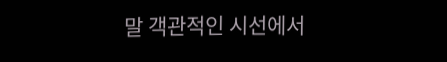말 객관적인 시선에서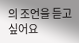의 조언을 듣고 싶어요